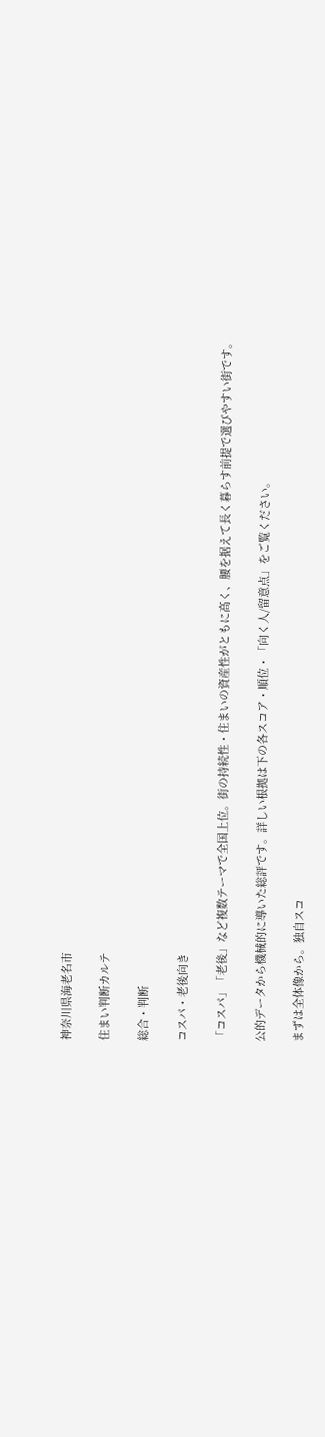神奈川県海老名市

住まい判断カルテ

総合・判断

コスパ・老後向き

「コスパ」「老後」など複数テーマで全国上位。街の持続性・住まいの資産性がともに高く、腰を据えて長く暮らす前提で選びやすい街です。

公的データから機械的に導いた総評です。詳しい根拠は下の各スコア・順位・「向く人/留意点」をご覧ください。

まずは全体像から。独自スコ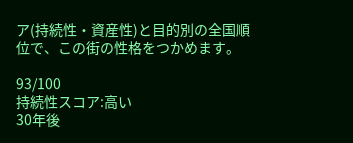ア(持続性・資産性)と目的別の全国順位で、この街の性格をつかめます。

93/100
持続性スコア:高い
30年後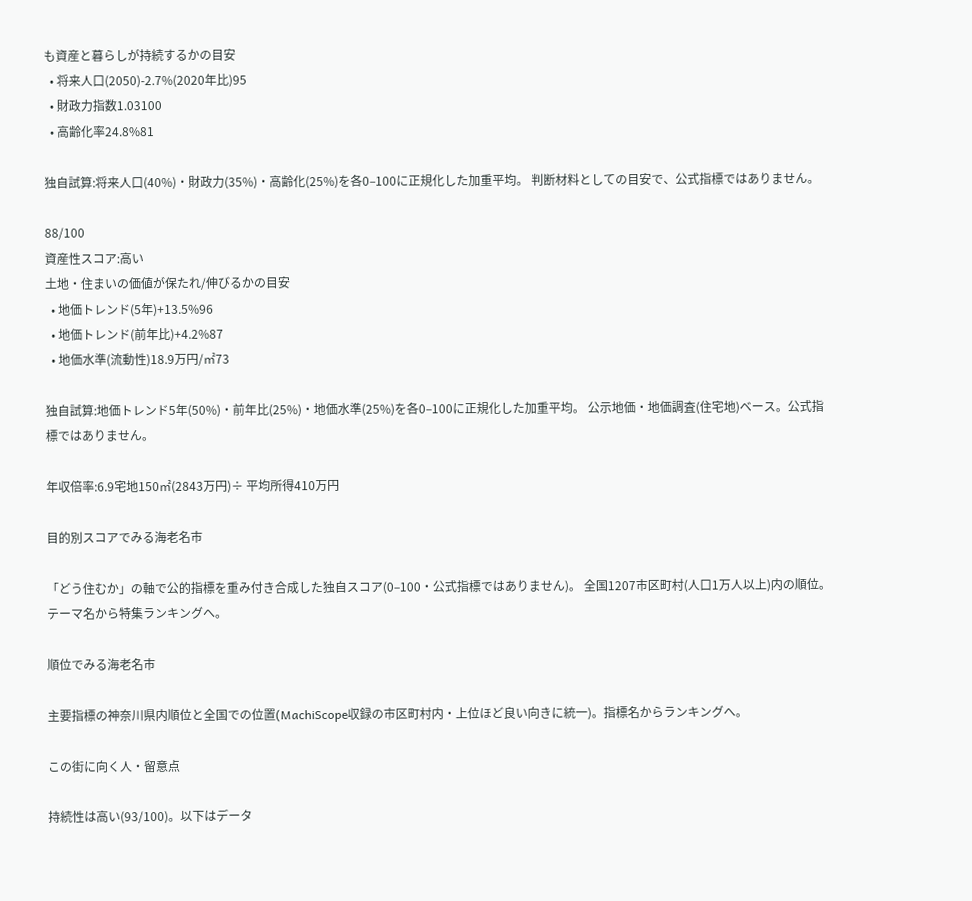も資産と暮らしが持続するかの目安
  • 将来人口(2050)-2.7%(2020年比)95
  • 財政力指数1.03100
  • 高齢化率24.8%81

独自試算:将来人口(40%)・財政力(35%)・高齢化(25%)を各0–100に正規化した加重平均。 判断材料としての目安で、公式指標ではありません。

88/100
資産性スコア:高い
土地・住まいの価値が保たれ/伸びるかの目安
  • 地価トレンド(5年)+13.5%96
  • 地価トレンド(前年比)+4.2%87
  • 地価水準(流動性)18.9万円/㎡73

独自試算:地価トレンド5年(50%)・前年比(25%)・地価水準(25%)を各0–100に正規化した加重平均。 公示地価・地価調査(住宅地)ベース。公式指標ではありません。

年収倍率:6.9宅地150㎡(2843万円)÷ 平均所得410万円

目的別スコアでみる海老名市

「どう住むか」の軸で公的指標を重み付き合成した独自スコア(0–100・公式指標ではありません)。 全国1207市区町村(人口1万人以上)内の順位。テーマ名から特集ランキングへ。

順位でみる海老名市

主要指標の神奈川県内順位と全国での位置(MachiScope収録の市区町村内・上位ほど良い向きに統一)。指標名からランキングへ。

この街に向く人・留意点

持続性は高い(93/100)。以下はデータ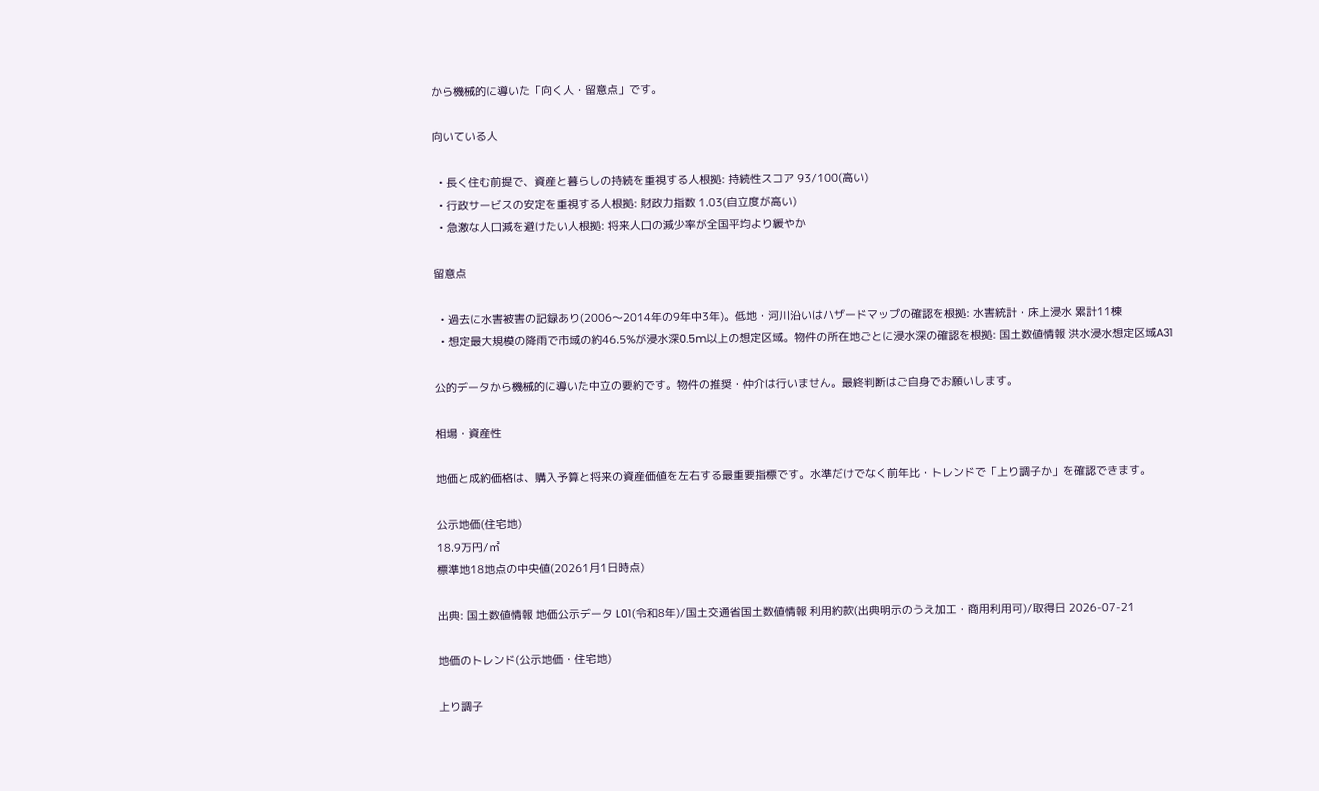から機械的に導いた「向く人・留意点」です。

向いている人

  • 長く住む前提で、資産と暮らしの持続を重視する人根拠: 持続性スコア 93/100(高い)
  • 行政サービスの安定を重視する人根拠: 財政力指数 1.03(自立度が高い)
  • 急激な人口減を避けたい人根拠: 将来人口の減少率が全国平均より緩やか

留意点

  • 過去に水害被害の記録あり(2006〜2014年の9年中3年)。低地・河川沿いはハザードマップの確認を根拠: 水害統計・床上浸水 累計11棟
  • 想定最大規模の降雨で市域の約46.5%が浸水深0.5m以上の想定区域。物件の所在地ごとに浸水深の確認を根拠: 国土数値情報 洪水浸水想定区域A31

公的データから機械的に導いた中立の要約です。物件の推奨・仲介は行いません。最終判断はご自身でお願いします。

相場・資産性

地価と成約価格は、購入予算と将来の資産価値を左右する最重要指標です。水準だけでなく前年比・トレンドで「上り調子か」を確認できます。

公示地価(住宅地)
18.9万円/㎡
標準地18地点の中央値(20261月1日時点)

出典: 国土数値情報 地価公示データ L01(令和8年)/国土交通省国土数値情報 利用約款(出典明示のうえ加工・商用利用可)/取得日 2026-07-21

地価のトレンド(公示地価・住宅地)

上り調子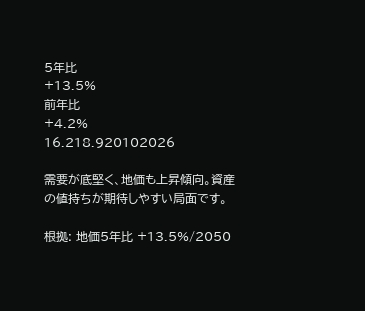5年比
+13.5%
前年比
+4.2%
16.218.920102026

需要が底堅く、地価も上昇傾向。資産の値持ちが期待しやすい局面です。

根拠: 地価5年比 +13.5%/2050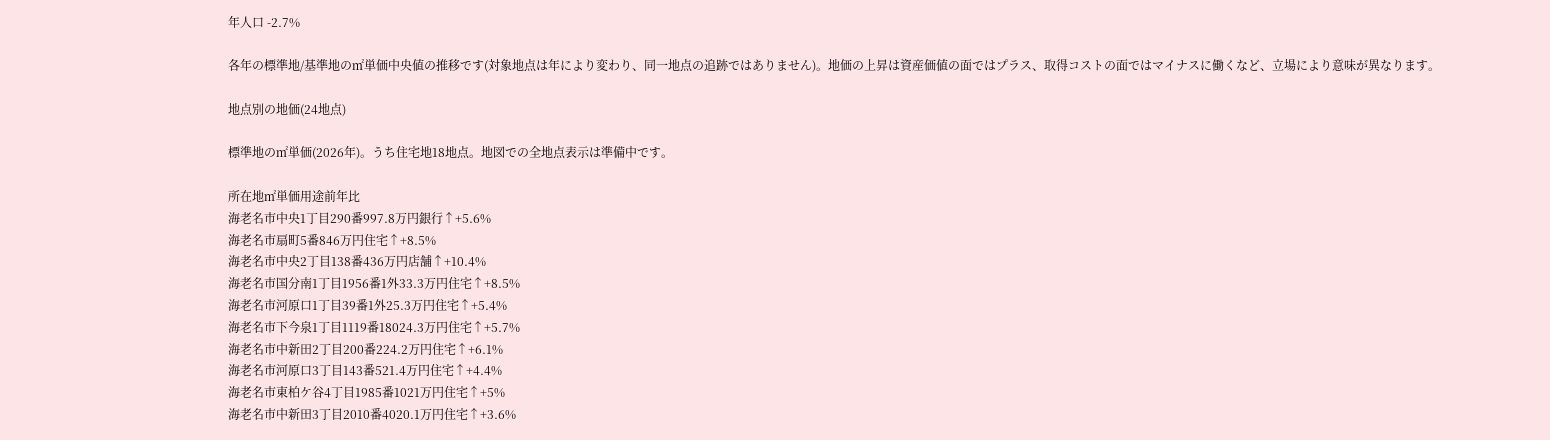年人口 -2.7%

各年の標準地/基準地の㎡単価中央値の推移です(対象地点は年により変わり、同一地点の追跡ではありません)。地価の上昇は資産価値の面ではプラス、取得コストの面ではマイナスに働くなど、立場により意味が異なります。

地点別の地価(24地点)

標準地の㎡単価(2026年)。うち住宅地18地点。地図での全地点表示は準備中です。

所在地㎡単価用途前年比
海老名市中央1丁目290番997.8万円銀行↑+5.6%
海老名市扇町5番846万円住宅↑+8.5%
海老名市中央2丁目138番436万円店舗↑+10.4%
海老名市国分南1丁目1956番1外33.3万円住宅↑+8.5%
海老名市河原口1丁目39番1外25.3万円住宅↑+5.4%
海老名市下今泉1丁目1119番18024.3万円住宅↑+5.7%
海老名市中新田2丁目200番224.2万円住宅↑+6.1%
海老名市河原口3丁目143番521.4万円住宅↑+4.4%
海老名市東柏ケ谷4丁目1985番1021万円住宅↑+5%
海老名市中新田3丁目2010番4020.1万円住宅↑+3.6%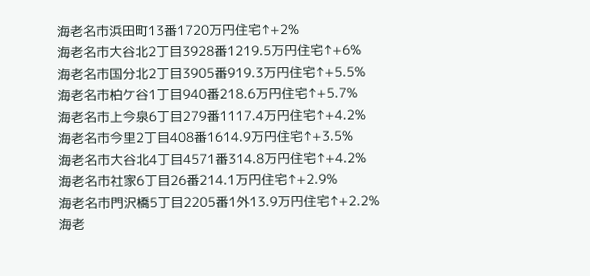海老名市浜田町13番1720万円住宅↑+2%
海老名市大谷北2丁目3928番1219.5万円住宅↑+6%
海老名市国分北2丁目3905番919.3万円住宅↑+5.5%
海老名市柏ケ谷1丁目940番218.6万円住宅↑+5.7%
海老名市上今泉6丁目279番1117.4万円住宅↑+4.2%
海老名市今里2丁目408番1614.9万円住宅↑+3.5%
海老名市大谷北4丁目4571番314.8万円住宅↑+4.2%
海老名市社家6丁目26番214.1万円住宅↑+2.9%
海老名市門沢橋5丁目2205番1外13.9万円住宅↑+2.2%
海老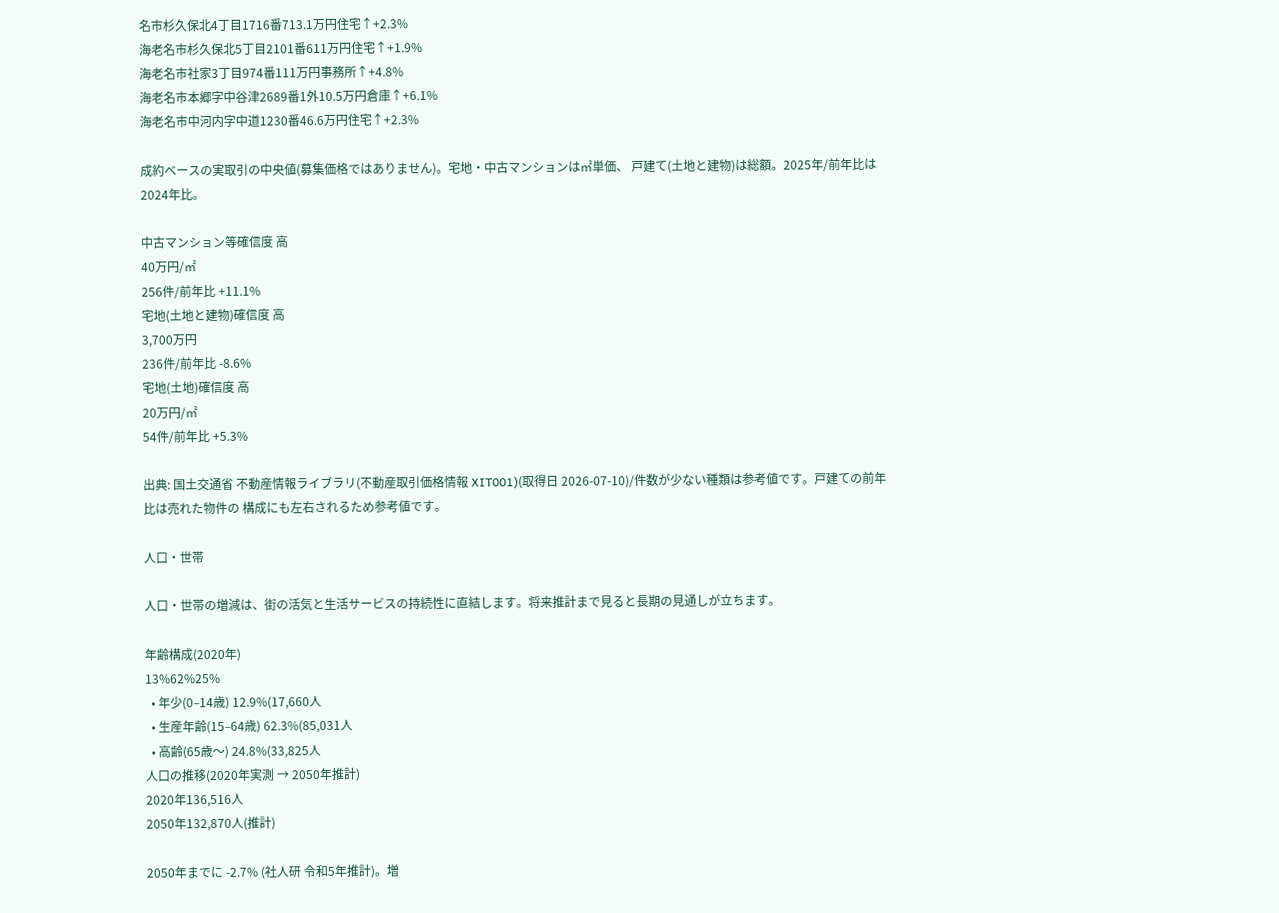名市杉久保北4丁目1716番713.1万円住宅↑+2.3%
海老名市杉久保北5丁目2101番611万円住宅↑+1.9%
海老名市社家3丁目974番111万円事務所↑+4.8%
海老名市本郷字中谷津2689番1外10.5万円倉庫↑+6.1%
海老名市中河内字中道1230番46.6万円住宅↑+2.3%

成約ベースの実取引の中央値(募集価格ではありません)。宅地・中古マンションは㎡単価、 戸建て(土地と建物)は総額。2025年/前年比は2024年比。

中古マンション等確信度 高
40万円/㎡
256件/前年比 +11.1%
宅地(土地と建物)確信度 高
3,700万円
236件/前年比 -8.6%
宅地(土地)確信度 高
20万円/㎡
54件/前年比 +5.3%

出典: 国土交通省 不動産情報ライブラリ(不動産取引価格情報 XIT001)(取得日 2026-07-10)/件数が少ない種類は参考値です。戸建ての前年比は売れた物件の 構成にも左右されるため参考値です。

人口・世帯

人口・世帯の増減は、街の活気と生活サービスの持続性に直結します。将来推計まで見ると長期の見通しが立ちます。

年齢構成(2020年)
13%62%25%
  • 年少(0–14歳) 12.9%(17,660人
  • 生産年齢(15–64歳) 62.3%(85,031人
  • 高齢(65歳〜) 24.8%(33,825人
人口の推移(2020年実測 → 2050年推計)
2020年136,516人
2050年132,870人(推計)

2050年までに -2.7% (社人研 令和5年推計)。増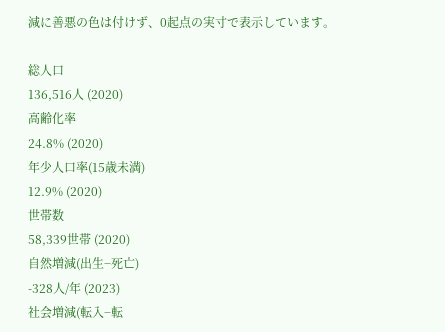減に善悪の色は付けず、0起点の実寸で表示しています。

総人口
136,516人 (2020)
高齢化率
24.8% (2020)
年少人口率(15歳未満)
12.9% (2020)
世帯数
58,339世帯 (2020)
自然増減(出生−死亡)
-328人/年 (2023)
社会増減(転入−転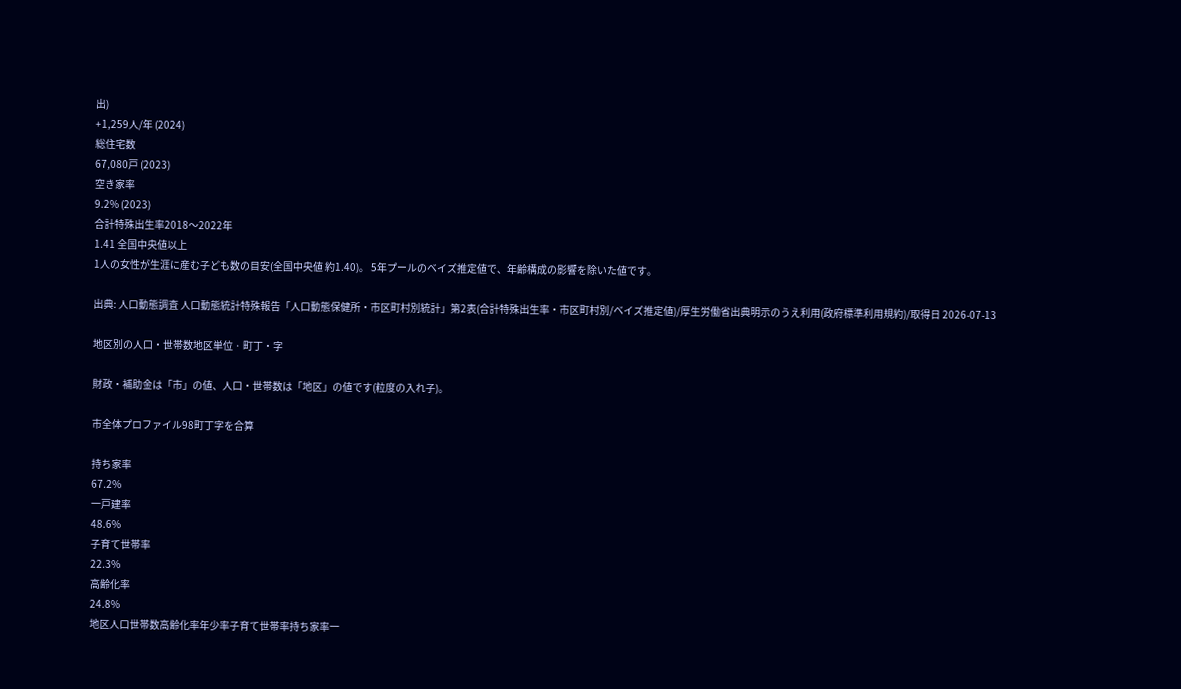出)
+1,259人/年 (2024)
総住宅数
67,080戸 (2023)
空き家率
9.2% (2023)
合計特殊出生率2018〜2022年
1.41 全国中央値以上
1人の女性が生涯に産む子ども数の目安(全国中央値 約1.40)。 5年プールのベイズ推定値で、年齢構成の影響を除いた値です。

出典: 人口動態調査 人口動態統計特殊報告「人口動態保健所・市区町村別統計」第2表(合計特殊出生率・市区町村別/ベイズ推定値)/厚生労働省出典明示のうえ利用(政府標準利用規約)/取得日 2026-07-13

地区別の人口・世帯数地区単位 · 町丁・字

財政・補助金は「市」の値、人口・世帯数は「地区」の値です(粒度の入れ子)。

市全体プロファイル98町丁字を合算

持ち家率
67.2%
一戸建率
48.6%
子育て世帯率
22.3%
高齢化率
24.8%
地区人口世帯数高齢化率年少率子育て世帯率持ち家率一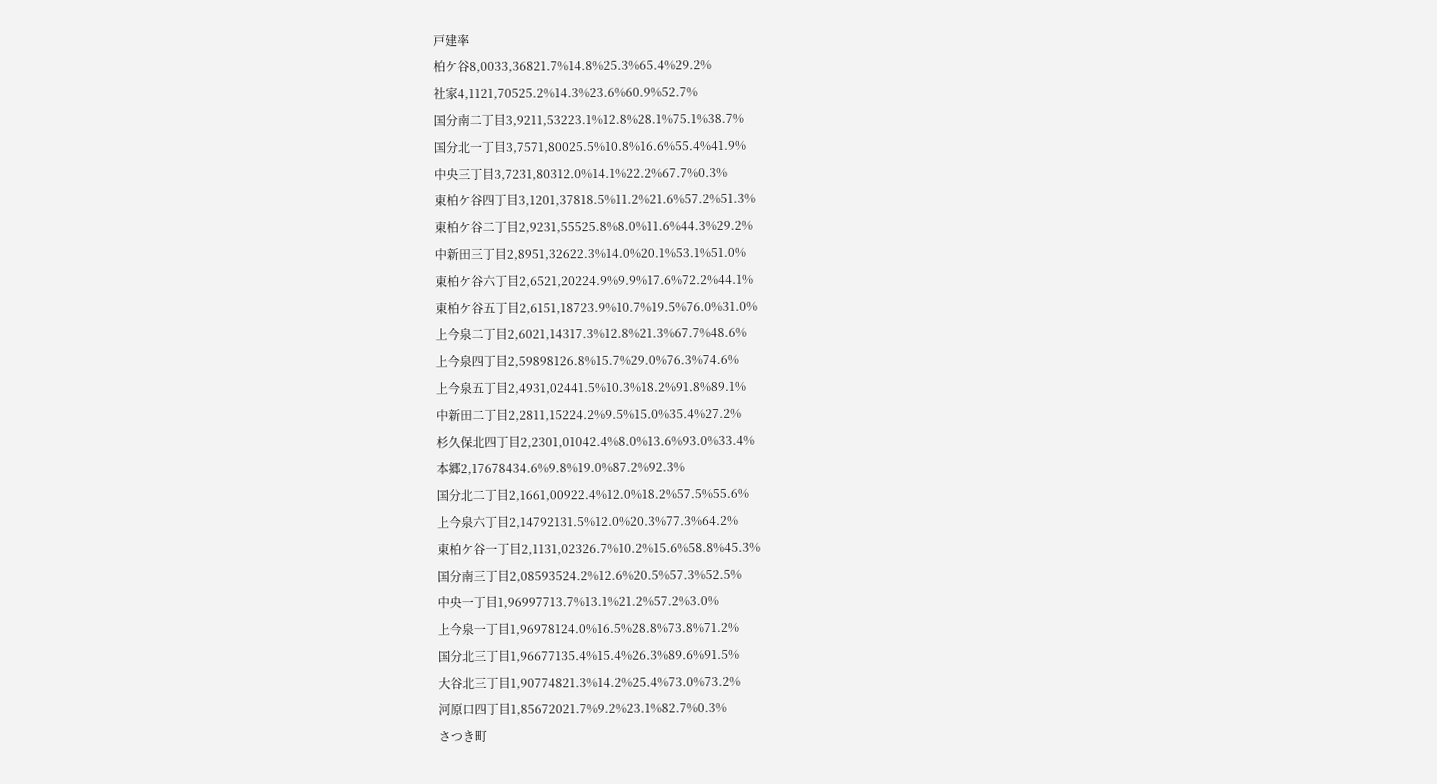戸建率
柏ケ谷8,0033,36821.7%14.8%25.3%65.4%29.2%
社家4,1121,70525.2%14.3%23.6%60.9%52.7%
国分南二丁目3,9211,53223.1%12.8%28.1%75.1%38.7%
国分北一丁目3,7571,80025.5%10.8%16.6%55.4%41.9%
中央三丁目3,7231,80312.0%14.1%22.2%67.7%0.3%
東柏ケ谷四丁目3,1201,37818.5%11.2%21.6%57.2%51.3%
東柏ケ谷二丁目2,9231,55525.8%8.0%11.6%44.3%29.2%
中新田三丁目2,8951,32622.3%14.0%20.1%53.1%51.0%
東柏ケ谷六丁目2,6521,20224.9%9.9%17.6%72.2%44.1%
東柏ケ谷五丁目2,6151,18723.9%10.7%19.5%76.0%31.0%
上今泉二丁目2,6021,14317.3%12.8%21.3%67.7%48.6%
上今泉四丁目2,59898126.8%15.7%29.0%76.3%74.6%
上今泉五丁目2,4931,02441.5%10.3%18.2%91.8%89.1%
中新田二丁目2,2811,15224.2%9.5%15.0%35.4%27.2%
杉久保北四丁目2,2301,01042.4%8.0%13.6%93.0%33.4%
本郷2,17678434.6%9.8%19.0%87.2%92.3%
国分北二丁目2,1661,00922.4%12.0%18.2%57.5%55.6%
上今泉六丁目2,14792131.5%12.0%20.3%77.3%64.2%
東柏ケ谷一丁目2,1131,02326.7%10.2%15.6%58.8%45.3%
国分南三丁目2,08593524.2%12.6%20.5%57.3%52.5%
中央一丁目1,96997713.7%13.1%21.2%57.2%3.0%
上今泉一丁目1,96978124.0%16.5%28.8%73.8%71.2%
国分北三丁目1,96677135.4%15.4%26.3%89.6%91.5%
大谷北三丁目1,90774821.3%14.2%25.4%73.0%73.2%
河原口四丁目1,85672021.7%9.2%23.1%82.7%0.3%
さつき町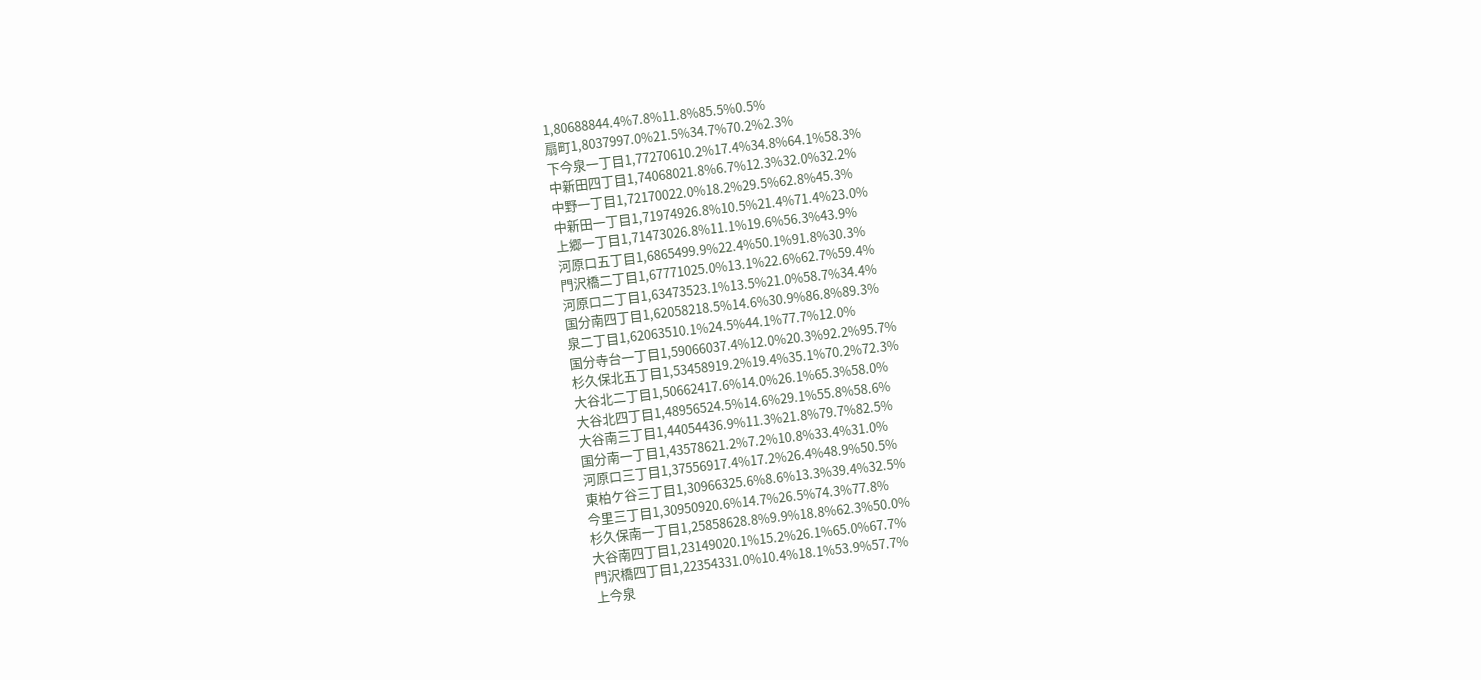1,80688844.4%7.8%11.8%85.5%0.5%
扇町1,8037997.0%21.5%34.7%70.2%2.3%
下今泉一丁目1,77270610.2%17.4%34.8%64.1%58.3%
中新田四丁目1,74068021.8%6.7%12.3%32.0%32.2%
中野一丁目1,72170022.0%18.2%29.5%62.8%45.3%
中新田一丁目1,71974926.8%10.5%21.4%71.4%23.0%
上郷一丁目1,71473026.8%11.1%19.6%56.3%43.9%
河原口五丁目1,6865499.9%22.4%50.1%91.8%30.3%
門沢橋二丁目1,67771025.0%13.1%22.6%62.7%59.4%
河原口二丁目1,63473523.1%13.5%21.0%58.7%34.4%
国分南四丁目1,62058218.5%14.6%30.9%86.8%89.3%
泉二丁目1,62063510.1%24.5%44.1%77.7%12.0%
国分寺台一丁目1,59066037.4%12.0%20.3%92.2%95.7%
杉久保北五丁目1,53458919.2%19.4%35.1%70.2%72.3%
大谷北二丁目1,50662417.6%14.0%26.1%65.3%58.0%
大谷北四丁目1,48956524.5%14.6%29.1%55.8%58.6%
大谷南三丁目1,44054436.9%11.3%21.8%79.7%82.5%
国分南一丁目1,43578621.2%7.2%10.8%33.4%31.0%
河原口三丁目1,37556917.4%17.2%26.4%48.9%50.5%
東柏ケ谷三丁目1,30966325.6%8.6%13.3%39.4%32.5%
今里三丁目1,30950920.6%14.7%26.5%74.3%77.8%
杉久保南一丁目1,25858628.8%9.9%18.8%62.3%50.0%
大谷南四丁目1,23149020.1%15.2%26.1%65.0%67.7%
門沢橋四丁目1,22354331.0%10.4%18.1%53.9%57.7%
上今泉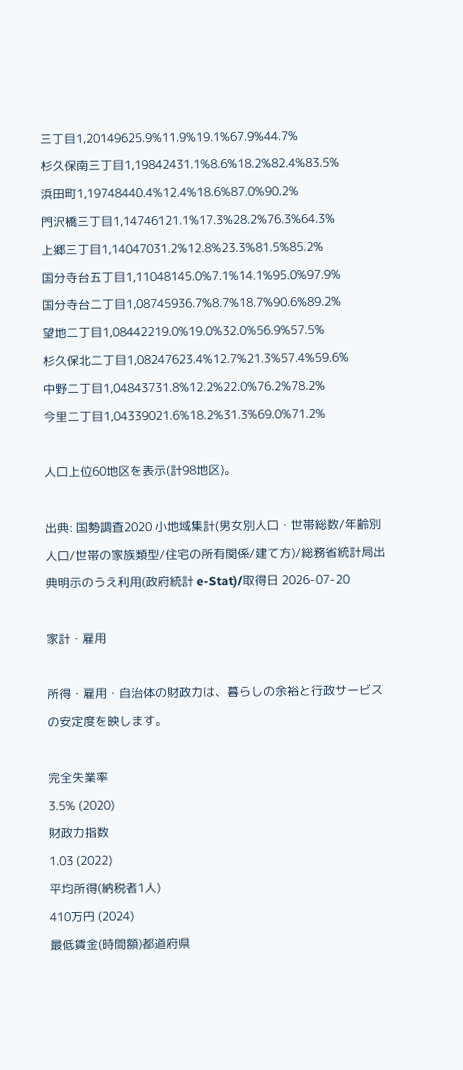三丁目1,20149625.9%11.9%19.1%67.9%44.7%
杉久保南三丁目1,19842431.1%8.6%18.2%82.4%83.5%
浜田町1,19748440.4%12.4%18.6%87.0%90.2%
門沢橋三丁目1,14746121.1%17.3%28.2%76.3%64.3%
上郷三丁目1,14047031.2%12.8%23.3%81.5%85.2%
国分寺台五丁目1,11048145.0%7.1%14.1%95.0%97.9%
国分寺台二丁目1,08745936.7%8.7%18.7%90.6%89.2%
望地二丁目1,08442219.0%19.0%32.0%56.9%57.5%
杉久保北二丁目1,08247623.4%12.7%21.3%57.4%59.6%
中野二丁目1,04843731.8%12.2%22.0%76.2%78.2%
今里二丁目1,04339021.6%18.2%31.3%69.0%71.2%

人口上位60地区を表示(計98地区)。

出典: 国勢調査2020 小地域集計(男女別人口・世帯総数/年齢別人口/世帯の家族類型/住宅の所有関係/建て方)/総務省統計局出典明示のうえ利用(政府統計 e-Stat)/取得日 2026-07-20

家計・雇用

所得・雇用・自治体の財政力は、暮らしの余裕と行政サービスの安定度を映します。

完全失業率
3.5% (2020)
財政力指数
1.03 (2022)
平均所得(納税者1人)
410万円 (2024)
最低賃金(時間額)都道府県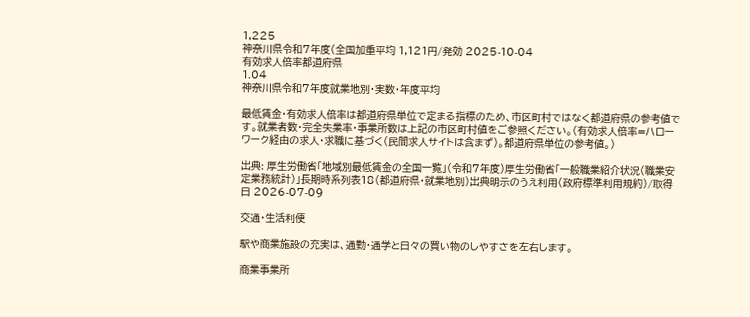1,225
神奈川県令和7年度(全国加重平均 1,121円/発効 2025-10-04
有効求人倍率都道府県
1.04
神奈川県令和7年度就業地別・実数・年度平均

最低賃金・有効求人倍率は都道府県単位で定まる指標のため、市区町村ではなく都道府県の参考値です。就業者数・完全失業率・事業所数は上記の市区町村値をご参照ください。(有効求人倍率=ハローワーク経由の求人・求職に基づく(民間求人サイトは含まず)。都道府県単位の参考値。)

出典: 厚生労働省「地域別最低賃金の全国一覧」(令和7年度)厚生労働省「一般職業紹介状況(職業安定業務統計)」長期時系列表18(都道府県・就業地別)出典明示のうえ利用(政府標準利用規約)/取得日 2026-07-09

交通・生活利便

駅や商業施設の充実は、通勤・通学と日々の買い物のしやすさを左右します。

商業事業所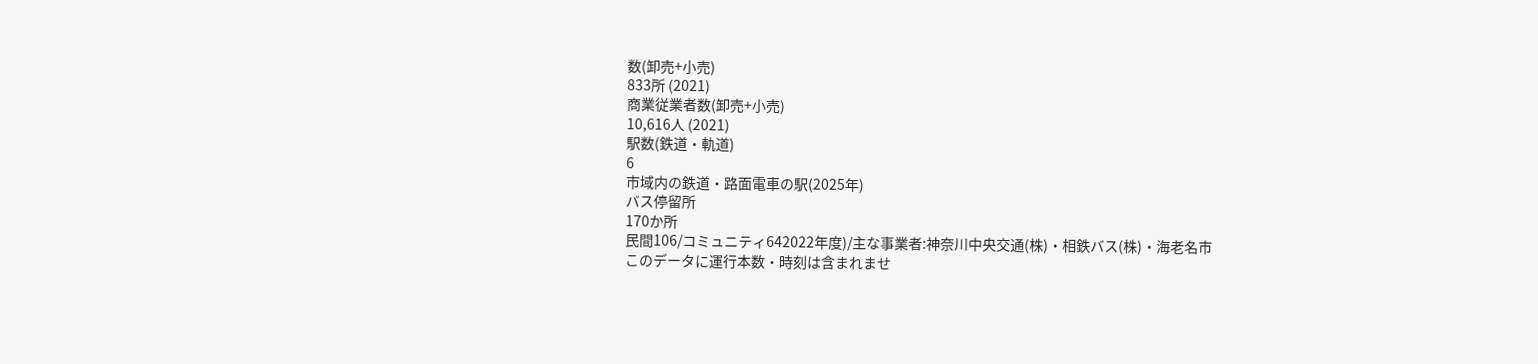数(卸売+小売)
833所 (2021)
商業従業者数(卸売+小売)
10,616人 (2021)
駅数(鉄道・軌道)
6
市域内の鉄道・路面電車の駅(2025年)
バス停留所
170か所
民間106/コミュニティ642022年度)/主な事業者:神奈川中央交通(株)・相鉄バス(株)・海老名市
このデータに運行本数・時刻は含まれませ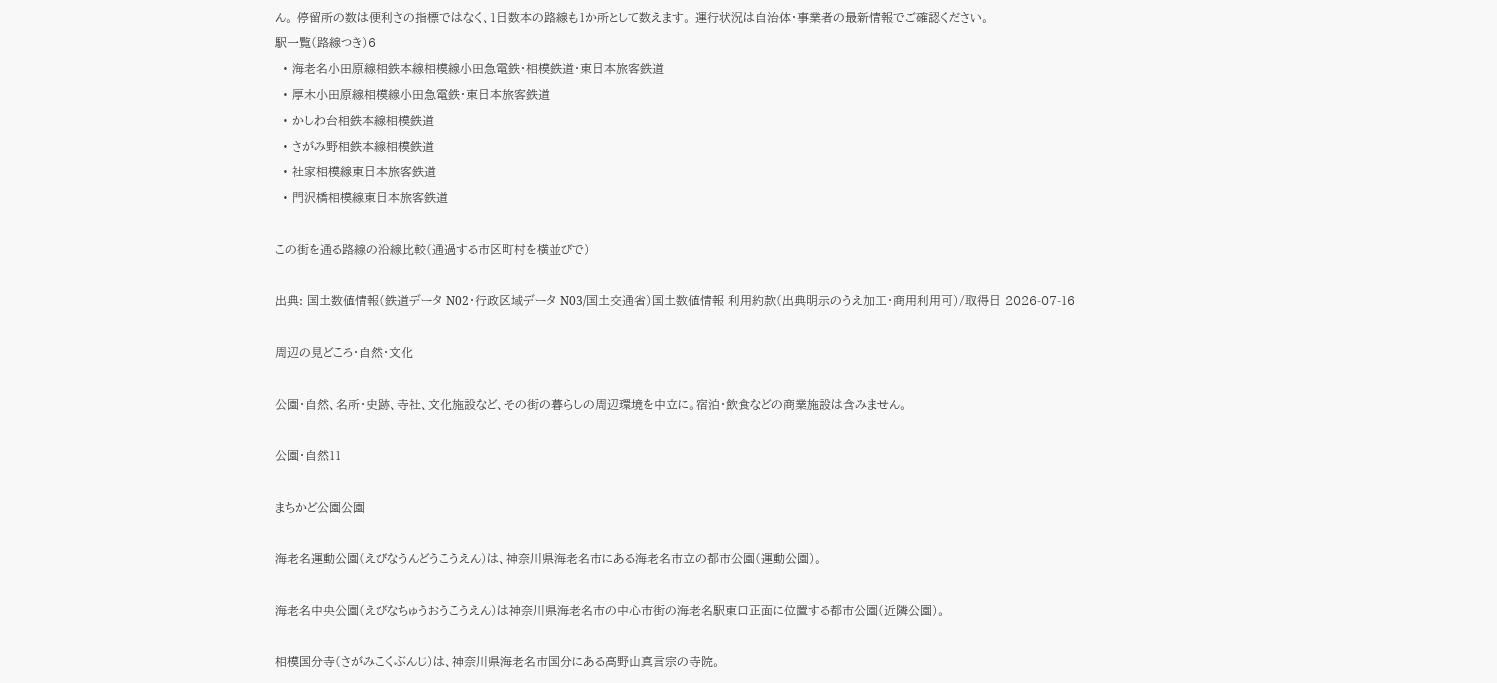ん。 停留所の数は便利さの指標ではなく、1日数本の路線も1か所として数えます。 運行状況は自治体・事業者の最新情報でご確認ください。
駅一覧(路線つき)6
  • 海老名小田原線相鉄本線相模線小田急電鉄・相模鉄道・東日本旅客鉄道
  • 厚木小田原線相模線小田急電鉄・東日本旅客鉄道
  • かしわ台相鉄本線相模鉄道
  • さがみ野相鉄本線相模鉄道
  • 社家相模線東日本旅客鉄道
  • 門沢橋相模線東日本旅客鉄道

この街を通る路線の沿線比較(通過する市区町村を横並びで)

出典: 国土数値情報(鉄道データ N02・行政区域データ N03/国土交通省)国土数値情報 利用約款(出典明示のうえ加工・商用利用可)/取得日 2026-07-16

周辺の見どころ・自然・文化

公園・自然、名所・史跡、寺社、文化施設など、その街の暮らしの周辺環境を中立に。宿泊・飲食などの商業施設は含みません。

公園・自然11

まちかど公園公園

海老名運動公園(えびなうんどうこうえん)は、神奈川県海老名市にある海老名市立の都市公園(運動公園)。

海老名中央公園(えびなちゅうおうこうえん)は神奈川県海老名市の中心市街の海老名駅東口正面に位置する都市公園(近隣公園)。

相模国分寺(さがみこくぶんじ)は、神奈川県海老名市国分にある高野山真言宗の寺院。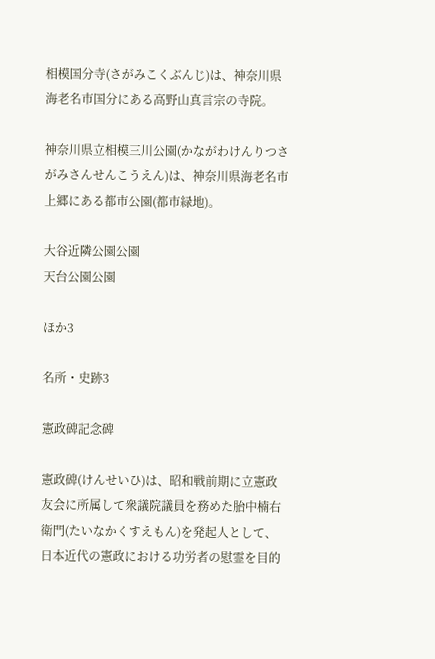相模国分寺(さがみこくぶんじ)は、神奈川県海老名市国分にある高野山真言宗の寺院。

神奈川県立相模三川公園(かながわけんりつさがみさんせんこうえん)は、神奈川県海老名市上郷にある都市公園(都市緑地)。

大谷近隣公園公園
天台公園公園

ほか3

名所・史跡3

憲政碑記念碑

憲政碑(けんせいひ)は、昭和戦前期に立憲政友会に所属して衆議院議員を務めた胎中楠右衛門(たいなかくすえもん)を発起人として、日本近代の憲政における功労者の慰霊を目的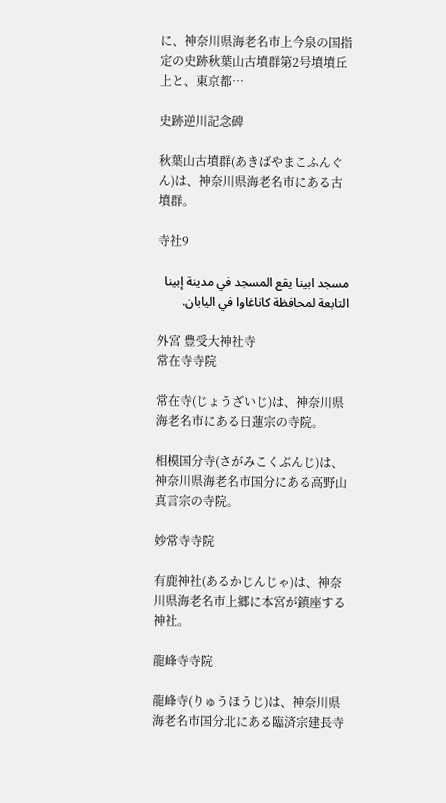に、神奈川県海老名市上今泉の国指定の史跡秋葉山古墳群第2号墳墳丘上と、東京都…

史跡逆川記念碑

秋葉山古墳群(あきばやまこふんぐん)は、神奈川県海老名市にある古墳群。

寺社9

مسجد ابينا يقع المسجد في مدينة إبينا التابعة لمحافظة كاناغاوا في اليابان.

外宮 豊受大神社寺
常在寺寺院

常在寺(じょうざいじ)は、神奈川県海老名市にある日蓮宗の寺院。

相模国分寺(さがみこくぶんじ)は、神奈川県海老名市国分にある高野山真言宗の寺院。

妙常寺寺院

有鹿神社(あるかじんじゃ)は、神奈川県海老名市上郷に本宮が鎮座する神社。

龍峰寺寺院

龍峰寺(りゅうほうじ)は、神奈川県海老名市国分北にある臨済宗建長寺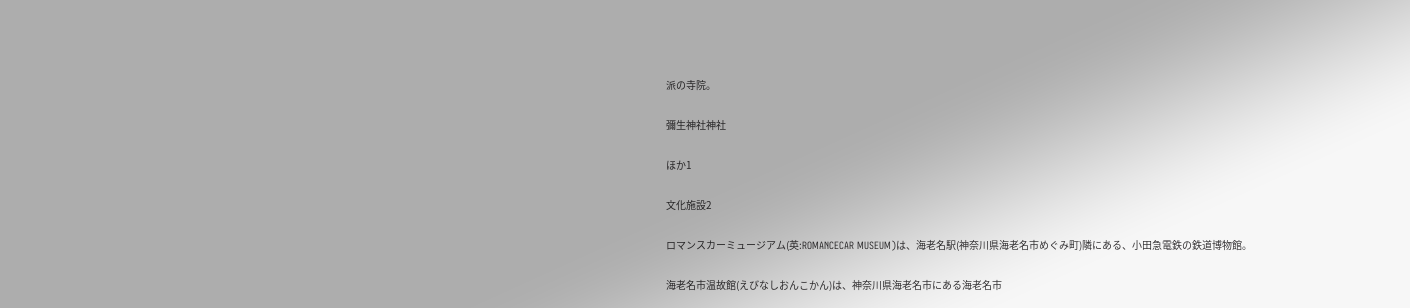派の寺院。

彌生神社神社

ほか1

文化施設2

ロマンスカーミュージアム(英:ROMANCECAR MUSEUM)は、海老名駅(神奈川県海老名市めぐみ町)隣にある、小田急電鉄の鉄道博物館。

海老名市温故館(えびなしおんこかん)は、神奈川県海老名市にある海老名市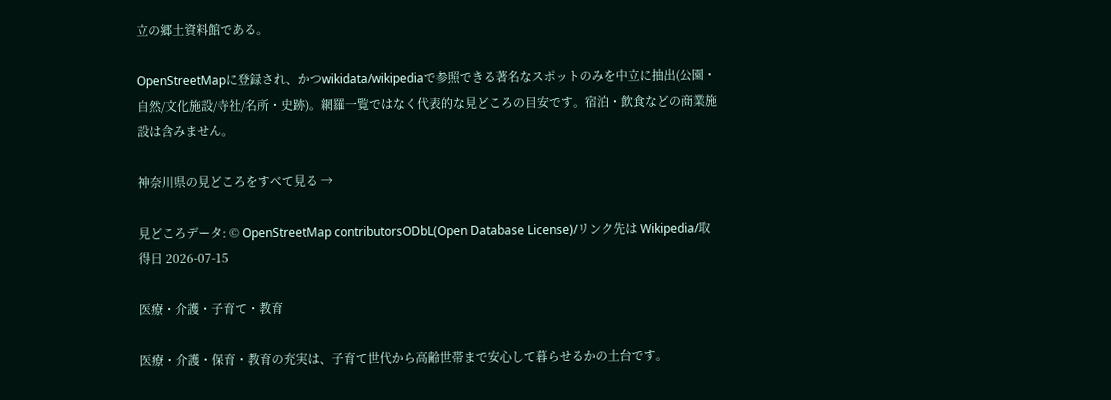立の郷土資料館である。

OpenStreetMapに登録され、かつwikidata/wikipediaで参照できる著名なスポットのみを中立に抽出(公園・自然/文化施設/寺社/名所・史跡)。網羅一覧ではなく代表的な見どころの目安です。宿泊・飲食などの商業施設は含みません。

神奈川県の見どころをすべて見る →

見どころデータ: © OpenStreetMap contributorsODbL(Open Database License)/リンク先は Wikipedia/取得日 2026-07-15

医療・介護・子育て・教育

医療・介護・保育・教育の充実は、子育て世代から高齢世帯まで安心して暮らせるかの土台です。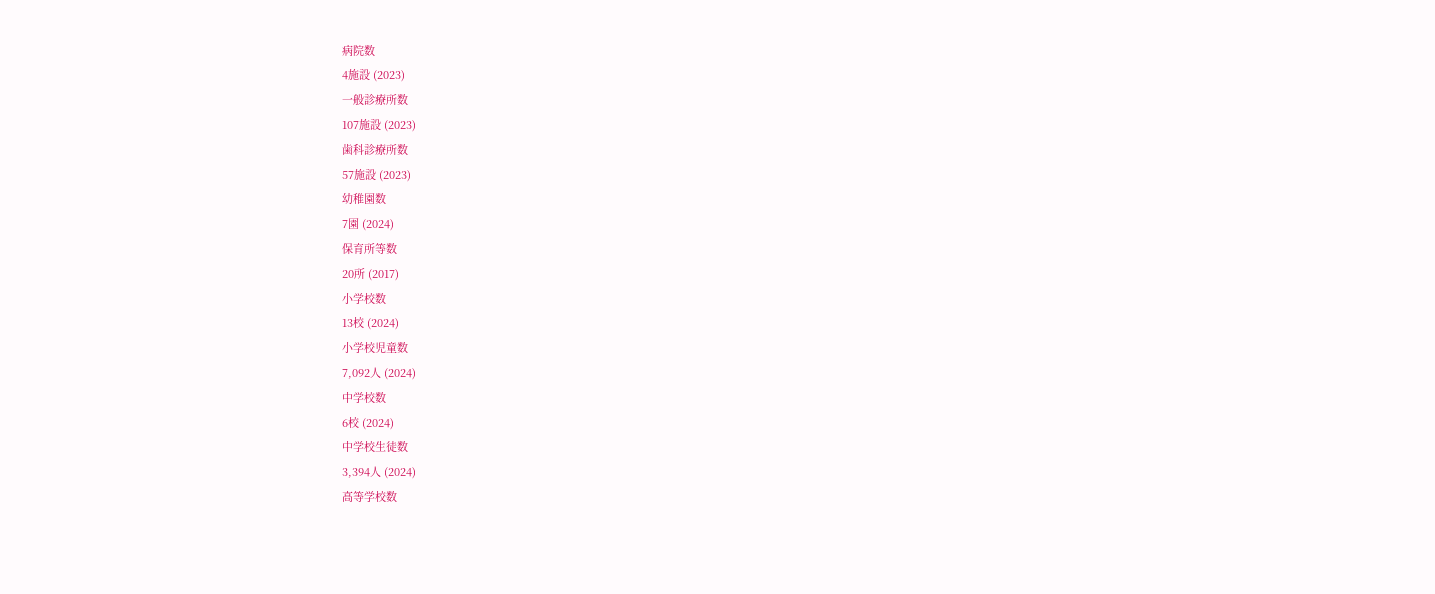病院数
4施設 (2023)
一般診療所数
107施設 (2023)
歯科診療所数
57施設 (2023)
幼稚園数
7園 (2024)
保育所等数
20所 (2017)
小学校数
13校 (2024)
小学校児童数
7,092人 (2024)
中学校数
6校 (2024)
中学校生徒数
3,394人 (2024)
高等学校数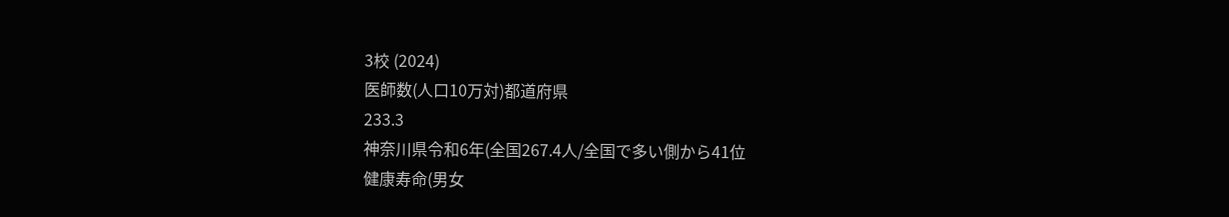3校 (2024)
医師数(人口10万対)都道府県
233.3
神奈川県令和6年(全国267.4人/全国で多い側から41位
健康寿命(男女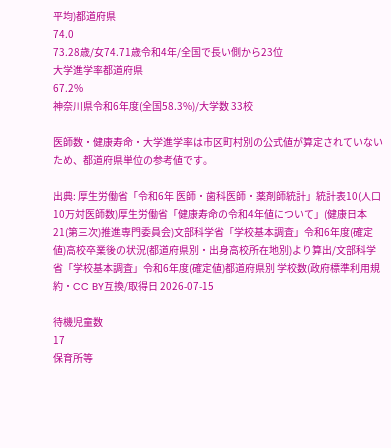平均)都道府県
74.0
73.28歳/女74.71歳令和4年/全国で長い側から23位
大学進学率都道府県
67.2%
神奈川県令和6年度(全国58.3%)/大学数 33校

医師数・健康寿命・大学進学率は市区町村別の公式値が算定されていないため、都道府県単位の参考値です。

出典: 厚生労働省「令和6年 医師・歯科医師・薬剤師統計」統計表10(人口10万対医師数)厚生労働省「健康寿命の令和4年値について」(健康日本21(第三次)推進専門委員会)文部科学省「学校基本調査」令和6年度(確定値)高校卒業後の状況(都道府県別・出身高校所在地別)より算出/文部科学省「学校基本調査」令和6年度(確定値)都道府県別 学校数(政府標準利用規約・CC BY互換/取得日 2026-07-15

待機児童数
17
保育所等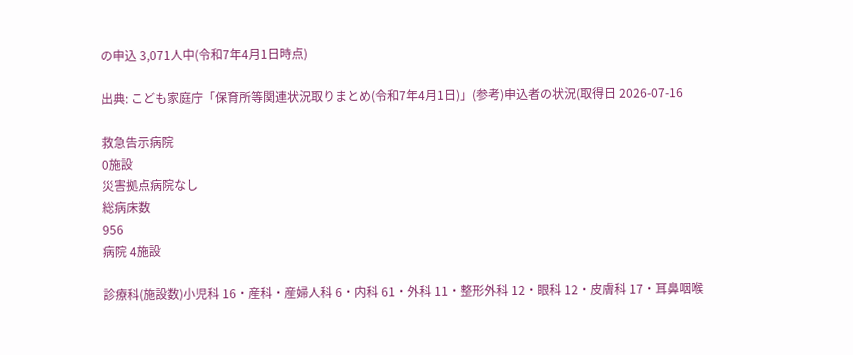の申込 3,071人中(令和7年4月1日時点)

出典: こども家庭庁「保育所等関連状況取りまとめ(令和7年4月1日)」(参考)申込者の状況(取得日 2026-07-16

救急告示病院
0施設
災害拠点病院なし
総病床数
956
病院 4施設

診療科(施設数)小児科 16・産科・産婦人科 6・内科 61・外科 11・整形外科 12・眼科 12・皮膚科 17・耳鼻咽喉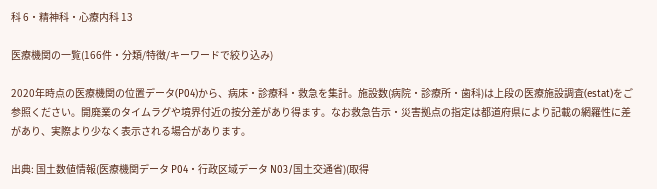科 6・精神科・心療内科 13

医療機関の一覧(166件・分類/特徴/キーワードで絞り込み)

2020年時点の医療機関の位置データ(P04)から、病床・診療科・救急を集計。施設数(病院・診療所・歯科)は上段の医療施設調査(estat)をご参照ください。開廃業のタイムラグや境界付近の按分差があり得ます。なお救急告示・災害拠点の指定は都道府県により記載の網羅性に差があり、実際より少なく表示される場合があります。

出典: 国土数値情報(医療機関データ P04・行政区域データ N03/国土交通省)(取得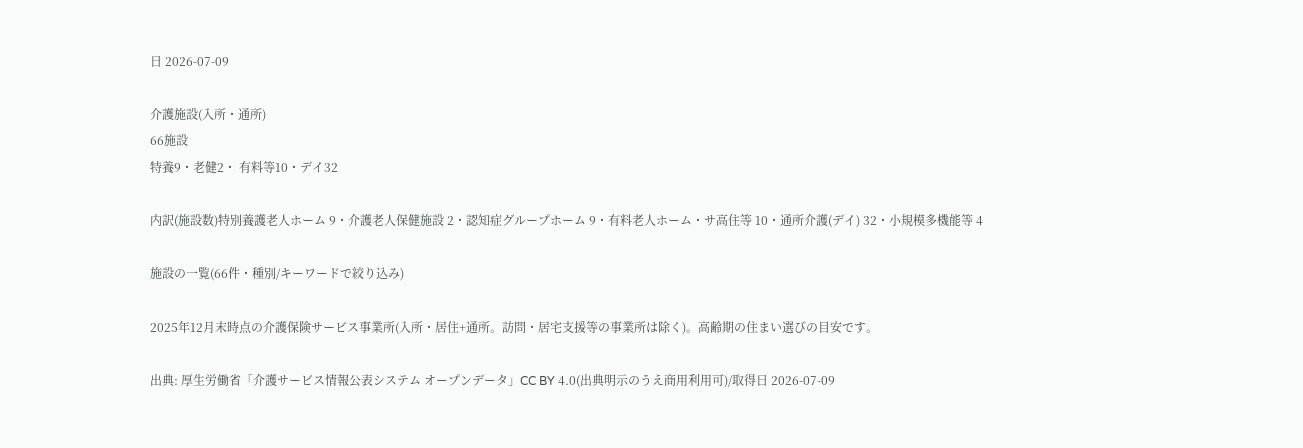日 2026-07-09

介護施設(入所・通所)
66施設
特養9・老健2・ 有料等10・デイ32

内訳(施設数)特別養護老人ホーム 9・介護老人保健施設 2・認知症グループホーム 9・有料老人ホーム・サ高住等 10・通所介護(デイ) 32・小規模多機能等 4

施設の一覧(66件・種別/キーワードで絞り込み)

2025年12月末時点の介護保険サービス事業所(入所・居住+通所。訪問・居宅支援等の事業所は除く)。高齢期の住まい選びの目安です。

出典: 厚生労働省「介護サービス情報公表システム オープンデータ」CC BY 4.0(出典明示のうえ商用利用可)/取得日 2026-07-09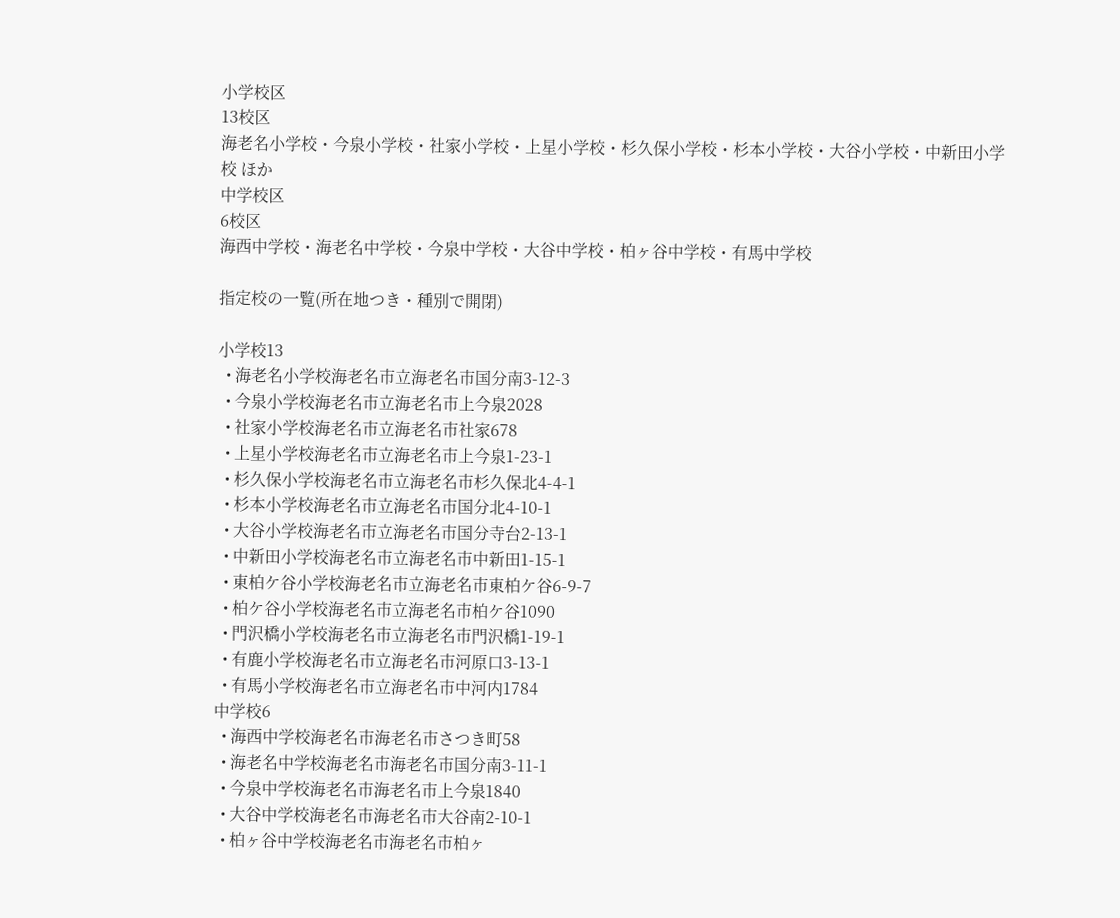小学校区
13校区
海老名小学校・今泉小学校・社家小学校・上星小学校・杉久保小学校・杉本小学校・大谷小学校・中新田小学校 ほか
中学校区
6校区
海西中学校・海老名中学校・今泉中学校・大谷中学校・柏ヶ谷中学校・有馬中学校

指定校の一覧(所在地つき・種別で開閉)

小学校13
  • 海老名小学校海老名市立海老名市国分南3-12-3
  • 今泉小学校海老名市立海老名市上今泉2028
  • 社家小学校海老名市立海老名市社家678
  • 上星小学校海老名市立海老名市上今泉1-23-1
  • 杉久保小学校海老名市立海老名市杉久保北4-4-1
  • 杉本小学校海老名市立海老名市国分北4-10-1
  • 大谷小学校海老名市立海老名市国分寺台2-13-1
  • 中新田小学校海老名市立海老名市中新田1-15-1
  • 東柏ケ谷小学校海老名市立海老名市東柏ケ谷6-9-7
  • 柏ケ谷小学校海老名市立海老名市柏ケ谷1090
  • 門沢橋小学校海老名市立海老名市門沢橋1-19-1
  • 有鹿小学校海老名市立海老名市河原口3-13-1
  • 有馬小学校海老名市立海老名市中河内1784
中学校6
  • 海西中学校海老名市海老名市さつき町58
  • 海老名中学校海老名市海老名市国分南3-11-1
  • 今泉中学校海老名市海老名市上今泉1840
  • 大谷中学校海老名市海老名市大谷南2-10-1
  • 柏ヶ谷中学校海老名市海老名市柏ヶ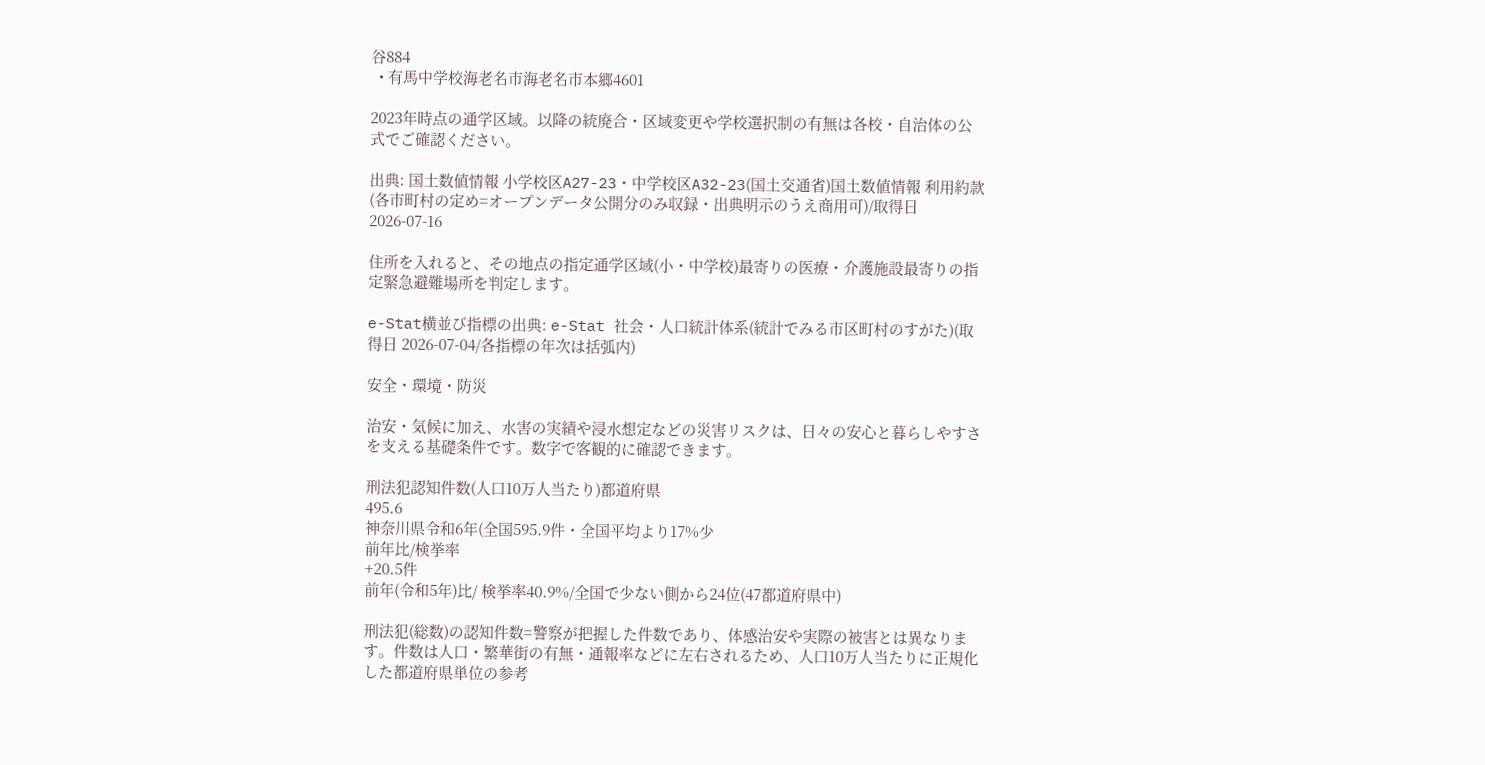谷884
  • 有馬中学校海老名市海老名市本郷4601

2023年時点の通学区域。以降の統廃合・区域変更や学校選択制の有無は各校・自治体の公式でご確認ください。

出典: 国土数値情報 小学校区A27-23・中学校区A32-23(国土交通省)国土数値情報 利用約款(各市町村の定め=オープンデータ公開分のみ収録・出典明示のうえ商用可)/取得日 2026-07-16

住所を入れると、その地点の指定通学区域(小・中学校)最寄りの医療・介護施設最寄りの指定緊急避難場所を判定します。

e-Stat横並び指標の出典: e-Stat 社会・人口統計体系(統計でみる市区町村のすがた)(取得日 2026-07-04/各指標の年次は括弧内)

安全・環境・防災

治安・気候に加え、水害の実績や浸水想定などの災害リスクは、日々の安心と暮らしやすさを支える基礎条件です。数字で客観的に確認できます。

刑法犯認知件数(人口10万人当たり)都道府県
495.6
神奈川県令和6年(全国595.9件・全国平均より17%少
前年比/検挙率
+20.5件
前年(令和5年)比/ 検挙率40.9%/全国で少ない側から24位(47都道府県中)

刑法犯(総数)の認知件数=警察が把握した件数であり、体感治安や実際の被害とは異なります。件数は人口・繁華街の有無・通報率などに左右されるため、人口10万人当たりに正規化した都道府県単位の参考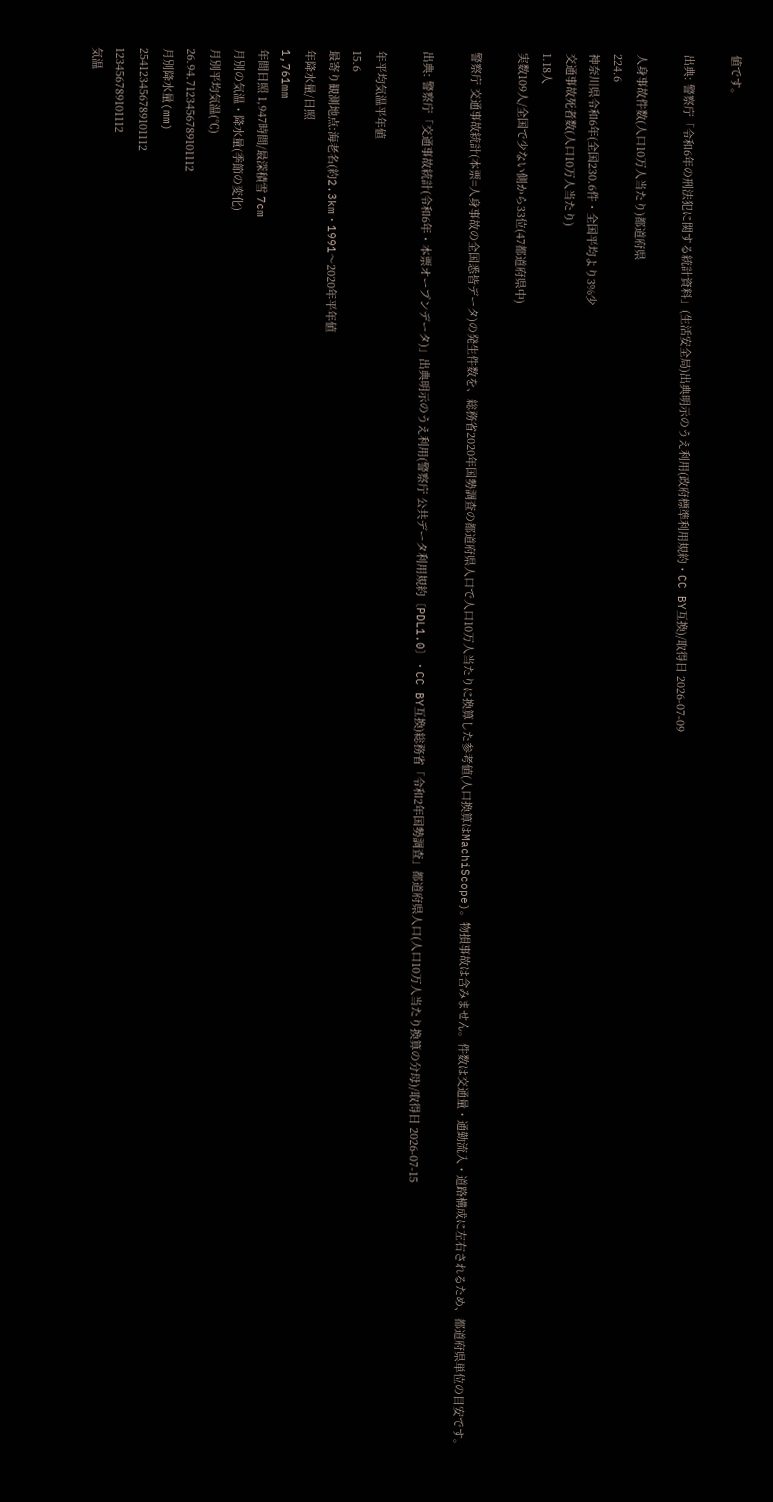値です。

出典: 警察庁「令和6年の刑法犯に関する統計資料」(生活安全局)出典明示のうえ利用(政府標準利用規約・CC BY互換)/取得日 2026-07-09

人身事故件数(人口10万人当たり)都道府県
224.6
神奈川県令和6年(全国230.6件・全国平均より3%少
交通事故死者数(人口10万人当たり)
1.18人
実数109人/全国で少ない側から33位(47都道府県中)

警察庁 交通事故統計(本票=人身事故の全国悉皆データ)の発生件数を、総務省2020年国勢調査の都道府県人口で人口10万人当たりに換算した参考値(人口換算はMachiScope)。物損事故は含みません。件数は交通量・通勤流入・道路構成に左右されるため、都道府県単位の目安です。

出典: 警察庁「交通事故統計(令和6年・本票オープンデータ)」出典明示のうえ利用(警察庁 公共データ利用規約〔PDL1.0〕・CC BY互換)総務省「令和2年国勢調査」都道府県人口(人口10万人当たり換算の分母)/取得日 2026-07-15

年平均気温平年値
15.6
最寄り観測地点:海老名(約2.3km・1991〜2020年平年値
年降水量/日照
1,761mm
年間日照 1,947時間/最深積雪 7cm
月別の気温・降水量(季節の変化)
月別平均気温(℃)
26.94.7123456789101112
月別降水量(mm)
254123456789101112
123456789101112
気温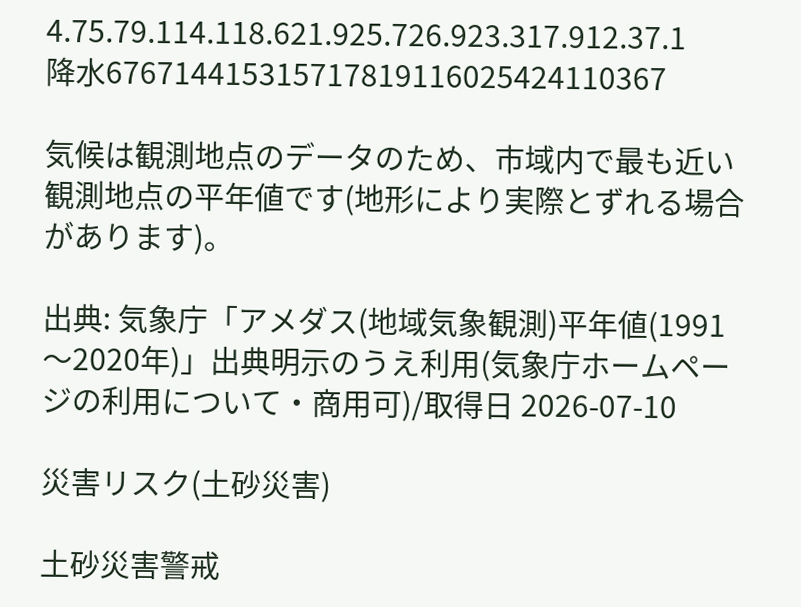4.75.79.114.118.621.925.726.923.317.912.37.1
降水676714415315717819116025424110367

気候は観測地点のデータのため、市域内で最も近い観測地点の平年値です(地形により実際とずれる場合があります)。

出典: 気象庁「アメダス(地域気象観測)平年値(1991〜2020年)」出典明示のうえ利用(気象庁ホームページの利用について・商用可)/取得日 2026-07-10

災害リスク(土砂災害)

土砂災害警戒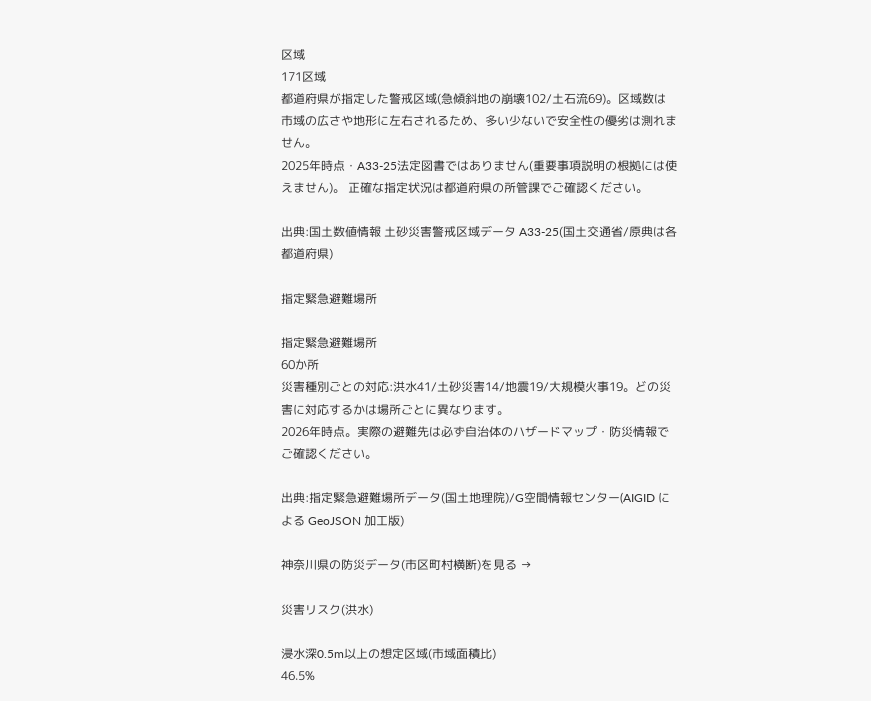区域
171区域
都道府県が指定した警戒区域(急傾斜地の崩壊102/土石流69)。区域数は市域の広さや地形に左右されるため、多い少ないで安全性の優劣は測れません。
2025年時点・A33-25法定図書ではありません(重要事項説明の根拠には使えません)。 正確な指定状況は都道府県の所管課でご確認ください。

出典:国土数値情報 土砂災害警戒区域データ A33-25(国土交通省/原典は各都道府県)

指定緊急避難場所

指定緊急避難場所
60か所
災害種別ごとの対応:洪水41/土砂災害14/地震19/大規模火事19。どの災害に対応するかは場所ごとに異なります。
2026年時点。実際の避難先は必ず自治体のハザードマップ・防災情報でご確認ください。

出典:指定緊急避難場所データ(国土地理院)/G空間情報センター(AIGID による GeoJSON 加工版)

神奈川県の防災データ(市区町村横断)を見る →

災害リスク(洪水)

浸水深0.5m以上の想定区域(市域面積比)
46.5%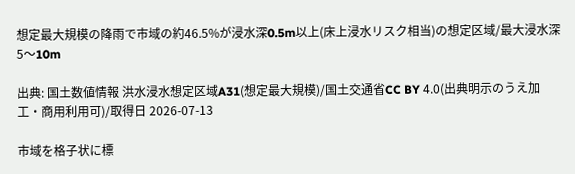想定最大規模の降雨で市域の約46.5%が浸水深0.5m以上(床上浸水リスク相当)の想定区域/最大浸水深 5〜10m

出典: 国土数値情報 洪水浸水想定区域A31(想定最大規模)/国土交通省CC BY 4.0(出典明示のうえ加工・商用利用可)/取得日 2026-07-13

市域を格子状に標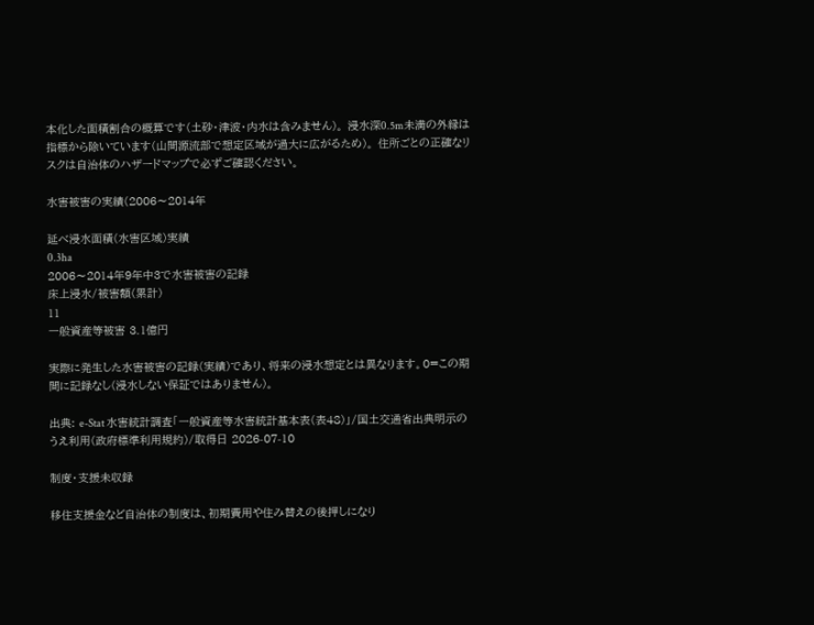本化した面積割合の概算です(土砂・津波・内水は含みません)。 浸水深0.5m未満の外縁は指標から除いています(山間源流部で想定区域が過大に広がるため)。 住所ごとの正確なリスクは自治体のハザードマップで必ずご確認ください。

水害被害の実績(2006〜2014年

延べ浸水面積(水害区域)実績
0.3ha
2006〜2014年9年中3で水害被害の記録
床上浸水/被害額(累計)
11
一般資産等被害 3.1億円

実際に発生した水害被害の記録(実績)であり、将来の浸水想定とは異なります。0=この期間に記録なし(浸水しない保証ではありません)。

出典: e-Stat 水害統計調査「一般資産等水害統計基本表(表48)」/国土交通省出典明示のうえ利用(政府標準利用規約)/取得日 2026-07-10

制度・支援未収録

移住支援金など自治体の制度は、初期費用や住み替えの後押しになり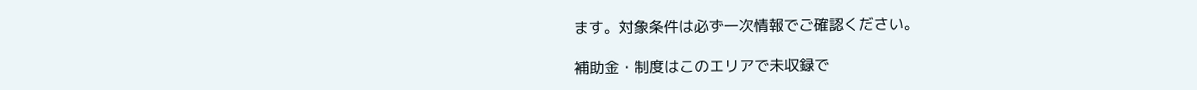ます。対象条件は必ず一次情報でご確認ください。

補助金・制度はこのエリアで未収録で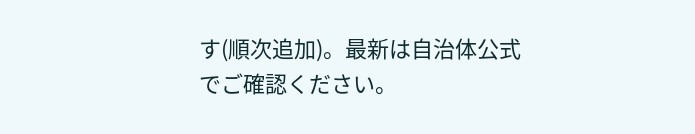す(順次追加)。最新は自治体公式でご確認ください。